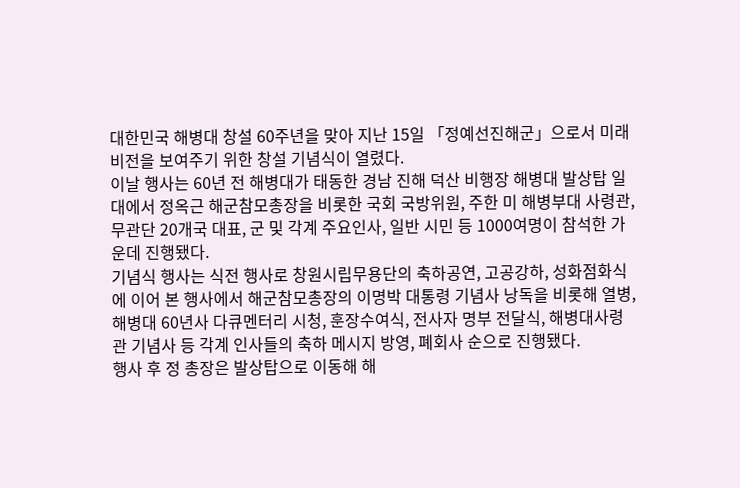대한민국 해병대 창설 60주년을 맞아 지난 15일 「정예선진해군」으로서 미래 비전을 보여주기 위한 창설 기념식이 열렸다.
이날 행사는 60년 전 해병대가 태동한 경남 진해 덕산 비행장 해병대 발상탑 일대에서 정옥근 해군참모총장을 비롯한 국회 국방위원, 주한 미 해병부대 사령관, 무관단 20개국 대표, 군 및 각계 주요인사, 일반 시민 등 1000여명이 참석한 가운데 진행됐다.
기념식 행사는 식전 행사로 창원시립무용단의 축하공연, 고공강하, 성화점화식에 이어 본 행사에서 해군참모총장의 이명박 대통령 기념사 낭독을 비롯해 열병, 해병대 60년사 다큐멘터리 시청, 훈장수여식, 전사자 명부 전달식, 해병대사령관 기념사 등 각계 인사들의 축하 메시지 방영, 폐회사 순으로 진행됐다.
행사 후 정 총장은 발상탑으로 이동해 해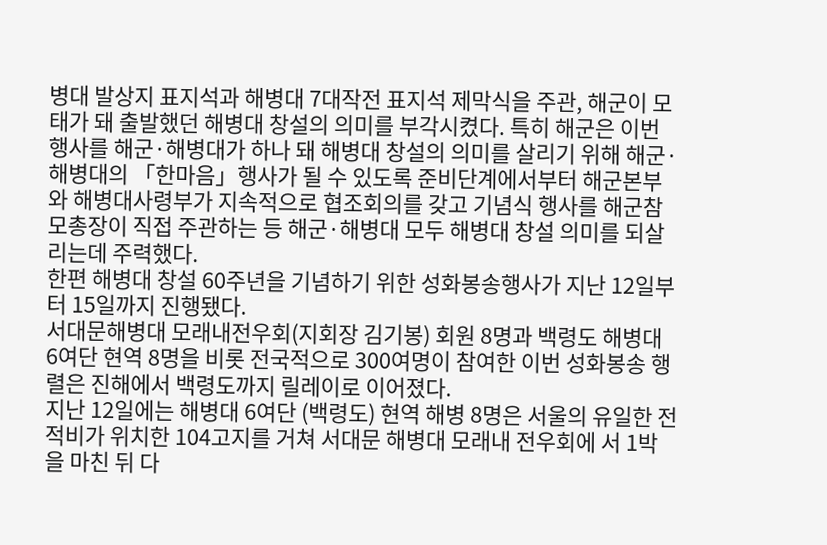병대 발상지 표지석과 해병대 7대작전 표지석 제막식을 주관, 해군이 모태가 돼 출발했던 해병대 창설의 의미를 부각시켰다. 특히 해군은 이번 행사를 해군·해병대가 하나 돼 해병대 창설의 의미를 살리기 위해 해군·해병대의 「한마음」행사가 될 수 있도록 준비단계에서부터 해군본부와 해병대사령부가 지속적으로 협조회의를 갖고 기념식 행사를 해군참모총장이 직접 주관하는 등 해군·해병대 모두 해병대 창설 의미를 되살리는데 주력했다.
한편 해병대 창설 60주년을 기념하기 위한 성화봉송행사가 지난 12일부터 15일까지 진행됐다.
서대문해병대 모래내전우회(지회장 김기봉) 회원 8명과 백령도 해병대 6여단 현역 8명을 비롯 전국적으로 300여명이 참여한 이번 성화봉송 행렬은 진해에서 백령도까지 릴레이로 이어졌다.
지난 12일에는 해병대 6여단 (백령도) 현역 해병 8명은 서울의 유일한 전적비가 위치한 104고지를 거쳐 서대문 해병대 모래내 전우회에 서 1박을 마친 뒤 다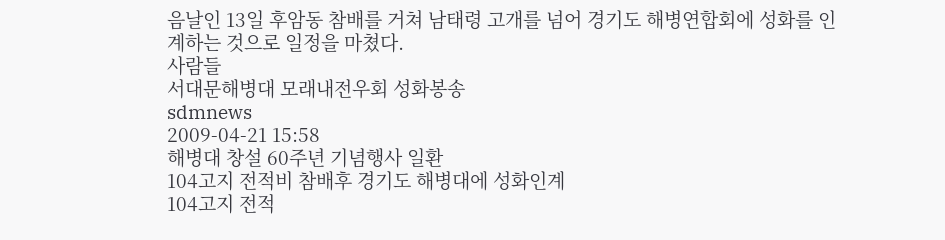음날인 13일 후암동 참배를 거쳐 남태령 고개를 넘어 경기도 해병연합회에 성화를 인계하는 것으로 일정을 마쳤다.
사람들
서대문해병대 모래내전우회 성화봉송
sdmnews
2009-04-21 15:58
해병대 창설 60주년 기념행사 일환
104고지 전적비 참배후 경기도 해병대에 성화인계
104고지 전적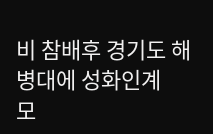비 참배후 경기도 해병대에 성화인계
모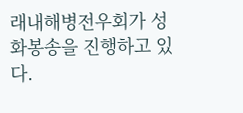래내해병전우회가 성화봉송을 진행하고 있다.